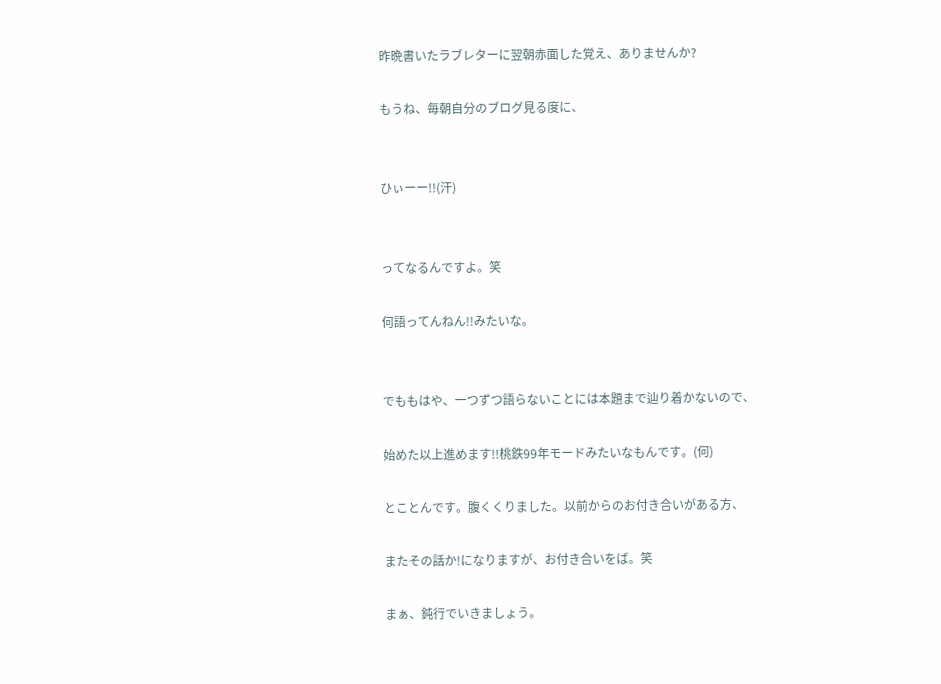昨晩書いたラブレターに翌朝赤面した覚え、ありませんか?

もうね、毎朝自分のブログ見る度に、


ひぃーー!!(汗)


ってなるんですよ。笑

何語ってんねん!!みたいな。


でももはや、一つずつ語らないことには本題まで辿り着かないので、

始めた以上進めます!!桃鉄99年モードみたいなもんです。(何)

とことんです。腹くくりました。以前からのお付き合いがある方、

またその話か!になりますが、お付き合いをば。笑

まぁ、鈍行でいきましょう。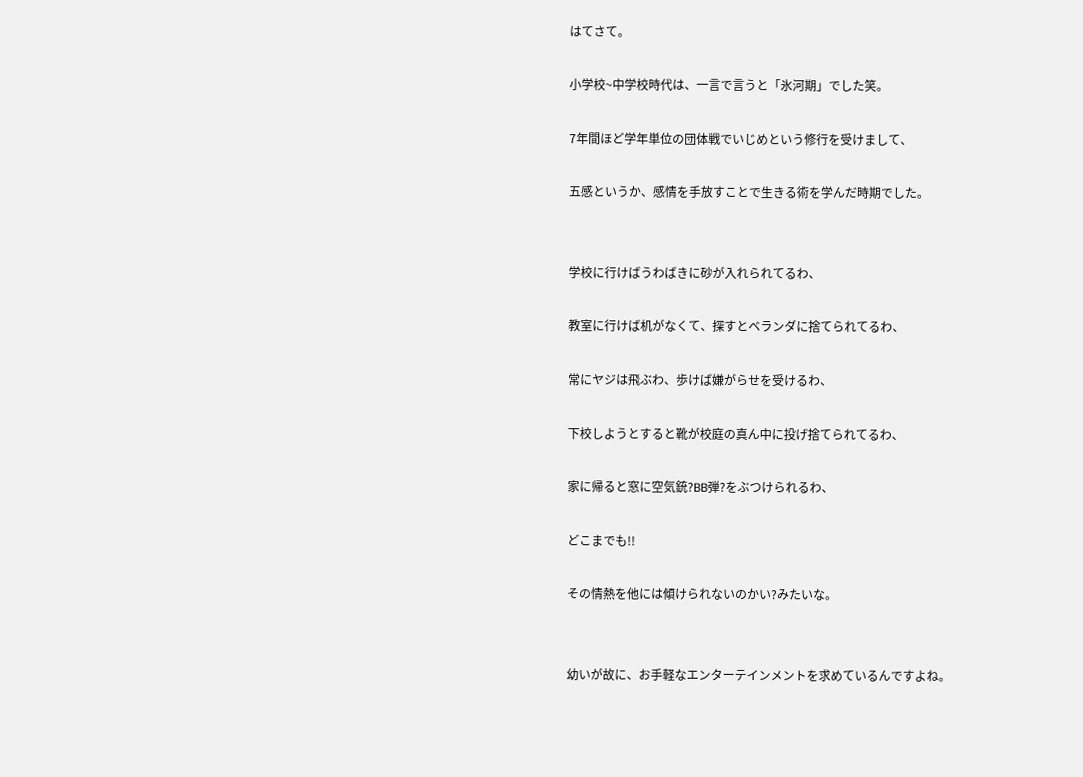はてさて。

小学校~中学校時代は、一言で言うと「氷河期」でした笑。

7年間ほど学年単位の団体戦でいじめという修行を受けまして、

五感というか、感情を手放すことで生きる術を学んだ時期でした。


学校に行けばうわばきに砂が入れられてるわ、

教室に行けば机がなくて、探すとベランダに捨てられてるわ、

常にヤジは飛ぶわ、歩けば嫌がらせを受けるわ、

下校しようとすると靴が校庭の真ん中に投げ捨てられてるわ、

家に帰ると窓に空気銃?BB弾?をぶつけられるわ、

どこまでも!!

その情熱を他には傾けられないのかい?みたいな。


幼いが故に、お手軽なエンターテインメントを求めているんですよね。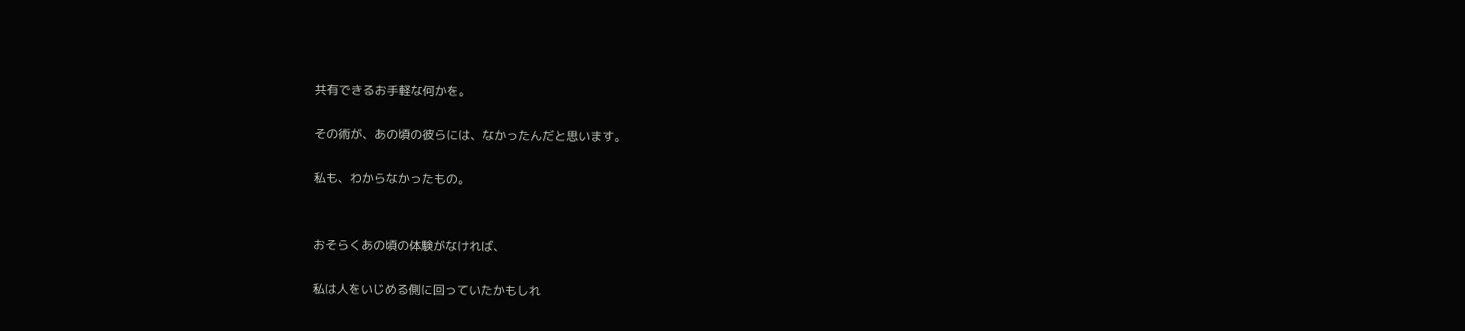共有できるお手軽な何かを。

その術が、あの頃の彼らには、なかったんだと思います。

私も、わからなかったもの。


おそらくあの頃の体験がなければ、

私は人をいじめる側に回っていたかもしれ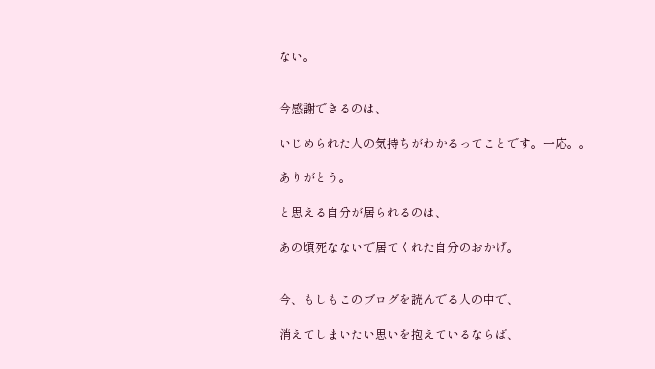ない。


今感謝できるのは、

いじめられた人の気持ちがわかるってことです。一応。。

ありがとう。

と思える自分が居られるのは、

あの頃死なないで居てくれた自分のおかげ。


今、もしもこのブログを読んでる人の中で、

消えてしまいたい思いを抱えているならば、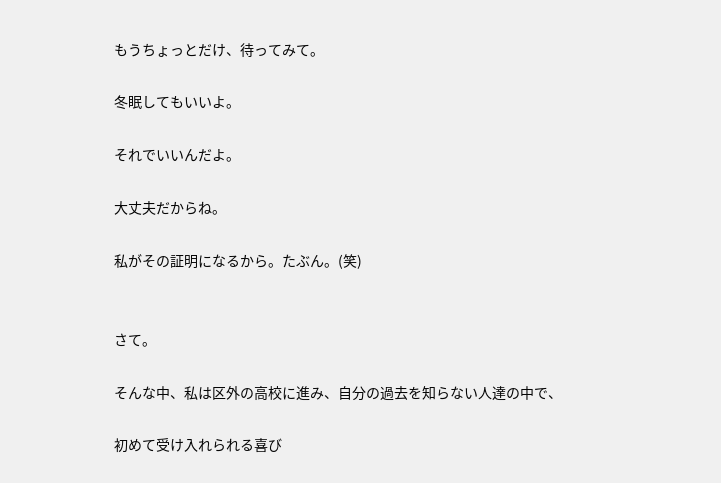もうちょっとだけ、待ってみて。

冬眠してもいいよ。

それでいいんだよ。

大丈夫だからね。

私がその証明になるから。たぶん。(笑)


さて。

そんな中、私は区外の高校に進み、自分の過去を知らない人達の中で、

初めて受け入れられる喜び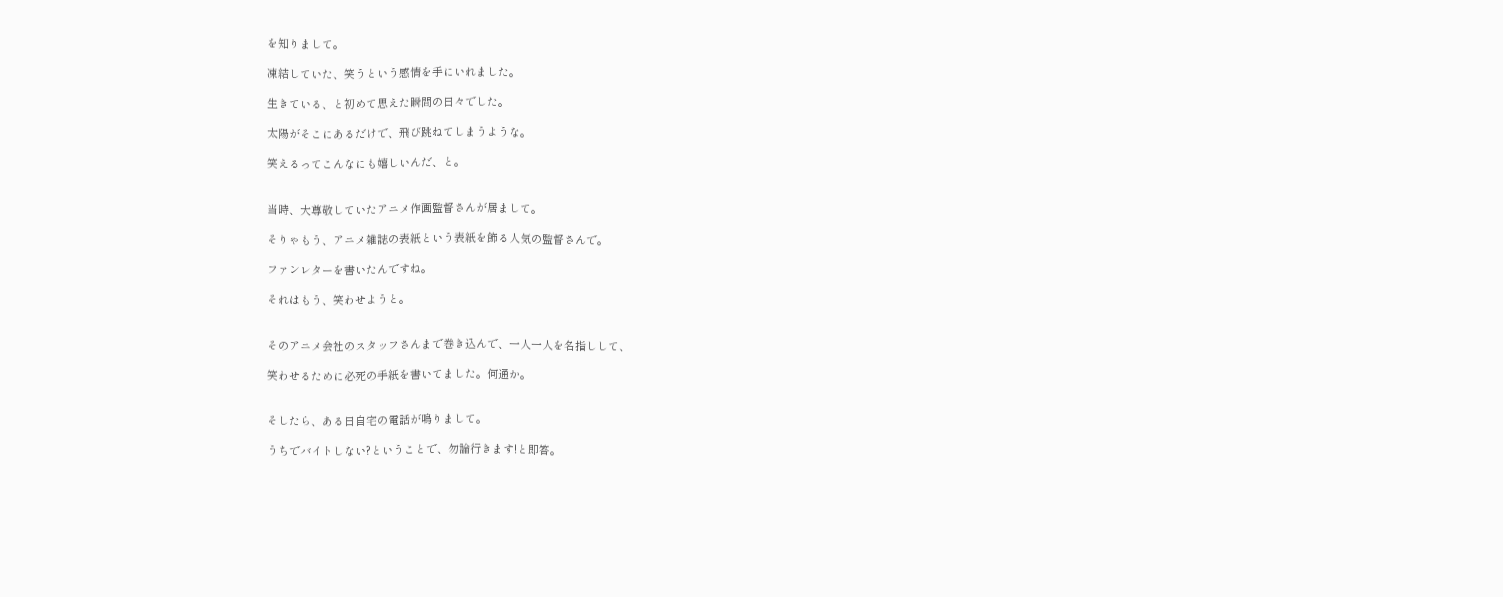を知りまして。

凍結していた、笑うという感情を手にいれました。

生きている、と初めて思えた瞬間の日々でした。

太陽がそこにあるだけで、飛び跳ねてしまうような。

笑えるってこんなにも嬉しいんだ、と。


当時、大尊敬していたアニメ作画監督さんが居まして。

そりゃもう、アニメ雑誌の表紙という表紙を飾る人気の監督さんで。

ファンレターを書いたんですね。

それはもう、笑わせようと。


そのアニメ会社のスタッフさんまで巻き込んで、一人一人を名指しして、

笑わせるために必死の手紙を書いてました。何通か。


そしたら、ある日自宅の電話が鳴りまして。

うちでバイトしない?ということで、勿論行きます!と即答。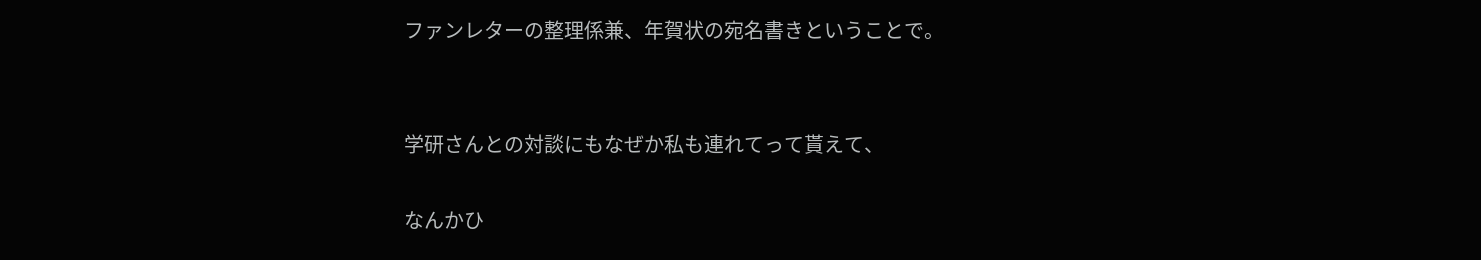ファンレターの整理係兼、年賀状の宛名書きということで。


学研さんとの対談にもなぜか私も連れてって貰えて、

なんかひ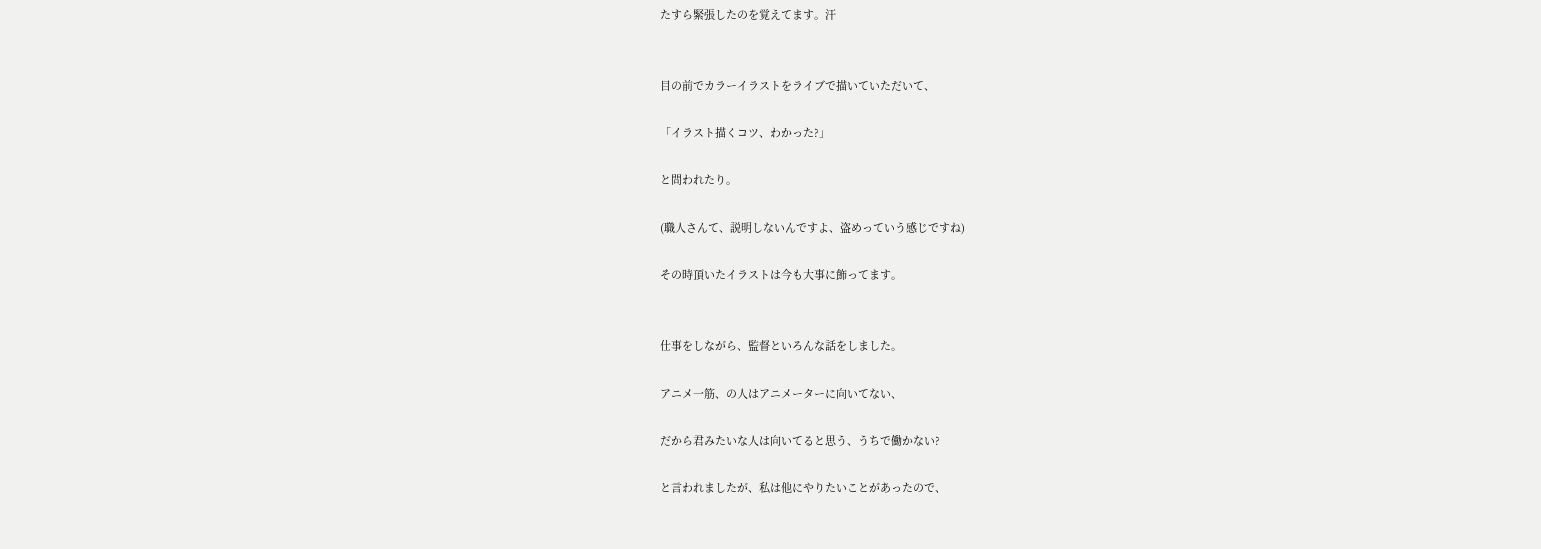たすら緊張したのを覚えてます。汗


目の前でカラーイラストをライブで描いていただいて、

「イラスト描くコツ、わかった?」

と問われたり。

(職人さんて、説明しないんですよ、盗めっていう感じですね)

その時頂いたイラストは今も大事に飾ってます。


仕事をしながら、監督といろんな話をしました。

アニメ一筋、の人はアニメーターに向いてない、

だから君みたいな人は向いてると思う、うちで働かない?

と言われましたが、私は他にやりたいことがあったので、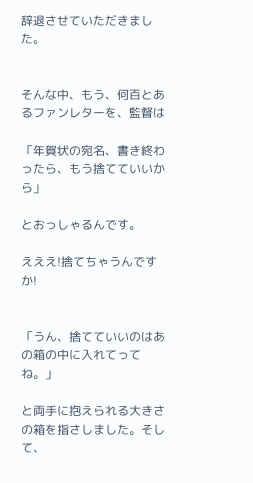辞退させていただきました。


そんな中、もう、何百とあるファンレターを、監督は

「年賀状の宛名、書き終わったら、もう捨てていいから」

とおっしゃるんです。

えええ!捨てちゃうんですか!


「うん、捨てていいのはあの箱の中に入れてってね。」

と両手に抱えられる大きさの箱を指さしました。そして、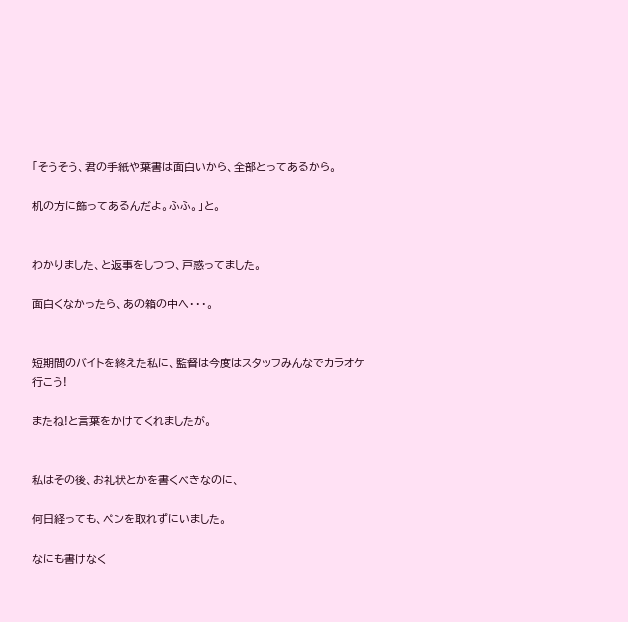「そうそう、君の手紙や葉書は面白いから、全部とってあるから。

机の方に飾ってあるんだよ。ふふ。」と。


わかりました、と返事をしつつ、戸惑ってました。

面白くなかったら、あの箱の中へ・・・。


短期間のバイトを終えた私に、監督は今度はスタッフみんなでカラオケ行こう!

またね!と言葉をかけてくれましたが。


私はその後、お礼状とかを書くべきなのに、

何日経っても、ペンを取れずにいました。

なにも書けなく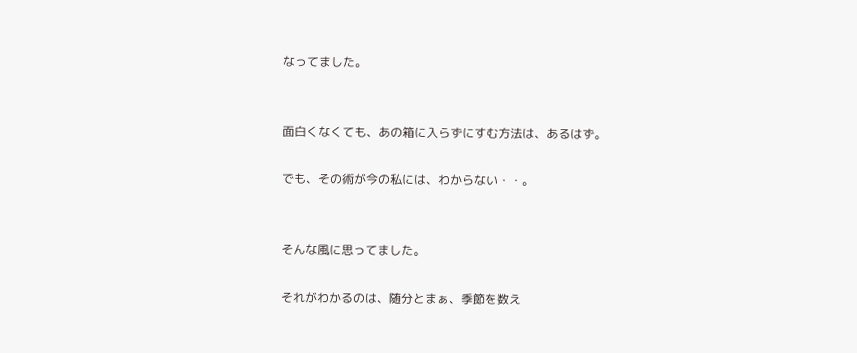なってました。


面白くなくても、あの箱に入らずにすむ方法は、あるはず。

でも、その術が今の私には、わからない・・。


そんな風に思ってました。

それがわかるのは、随分とまぁ、季節を数え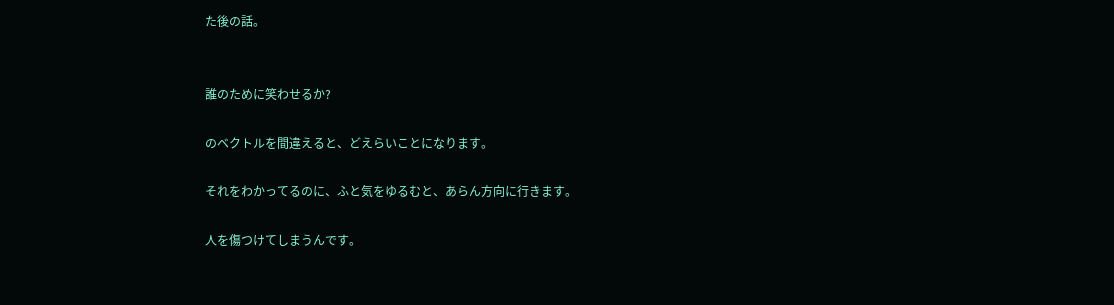た後の話。


誰のために笑わせるか?

のベクトルを間違えると、どえらいことになります。

それをわかってるのに、ふと気をゆるむと、あらん方向に行きます。

人を傷つけてしまうんです。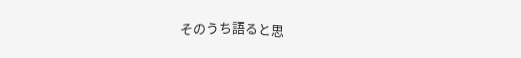そのうち語ると思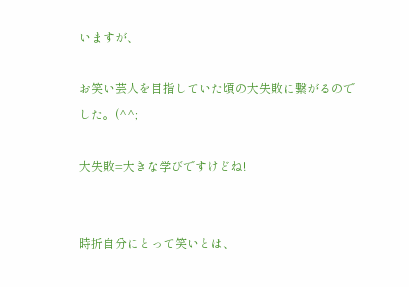いますが、

お笑い芸人を目指していた頃の大失敗に繋がるのでした。(^^;

大失敗=大きな学びですけどね!


時折自分にとって笑いとは、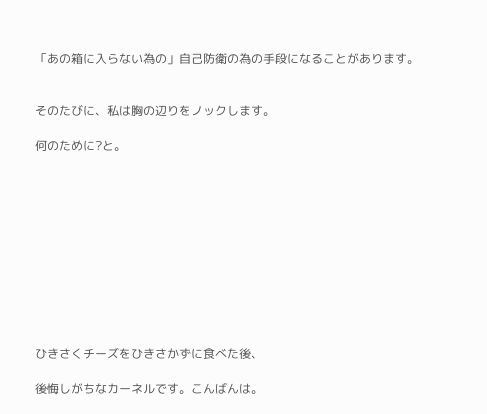「あの箱に入らない為の」自己防衛の為の手段になることがあります。


そのたびに、私は胸の辺りをノックします。

何のために?と。











ひきさくチーズをひきさかずに食べた後、

後悔しがちなカーネルです。こんばんは。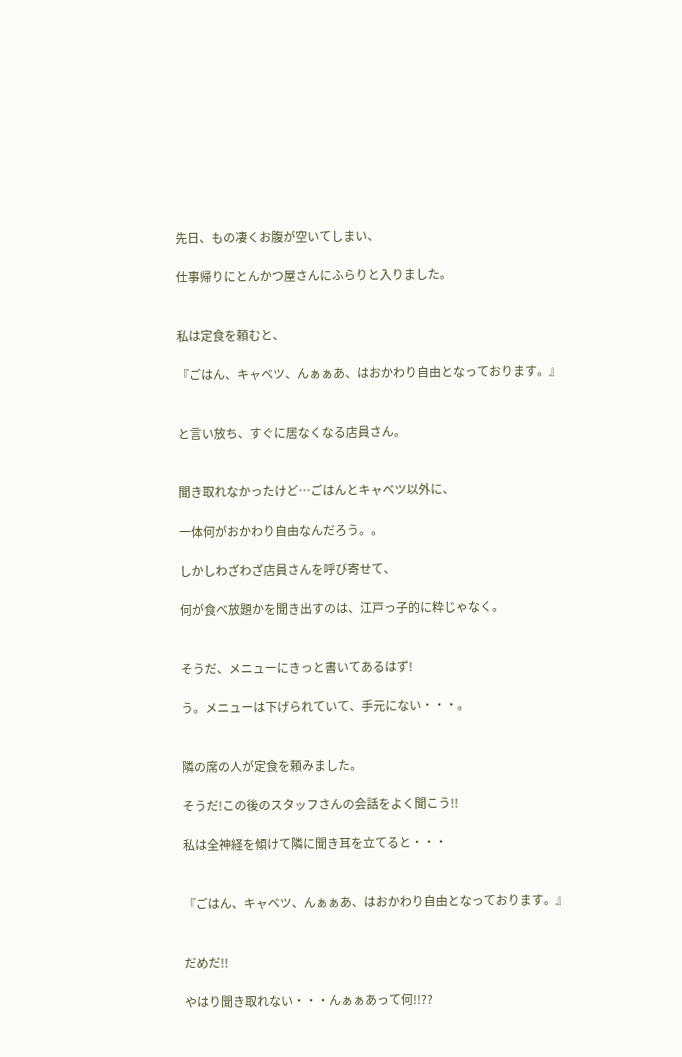先日、もの凄くお腹が空いてしまい、

仕事帰りにとんかつ屋さんにふらりと入りました。


私は定食を頼むと、

『ごはん、キャベツ、んぁぁあ、はおかわり自由となっております。』


と言い放ち、すぐに居なくなる店員さん。


聞き取れなかったけど…ごはんとキャベツ以外に、

一体何がおかわり自由なんだろう。。

しかしわざわざ店員さんを呼び寄せて、

何が食べ放題かを聞き出すのは、江戸っ子的に粋じゃなく。


そうだ、メニューにきっと書いてあるはず!

う。メニューは下げられていて、手元にない・・・。


隣の席の人が定食を頼みました。

そうだ!この後のスタッフさんの会話をよく聞こう!!

私は全神経を傾けて隣に聞き耳を立てると・・・


『ごはん、キャベツ、んぁぁあ、はおかわり自由となっております。』


だめだ!!

やはり聞き取れない・・・んぁぁあって何!!??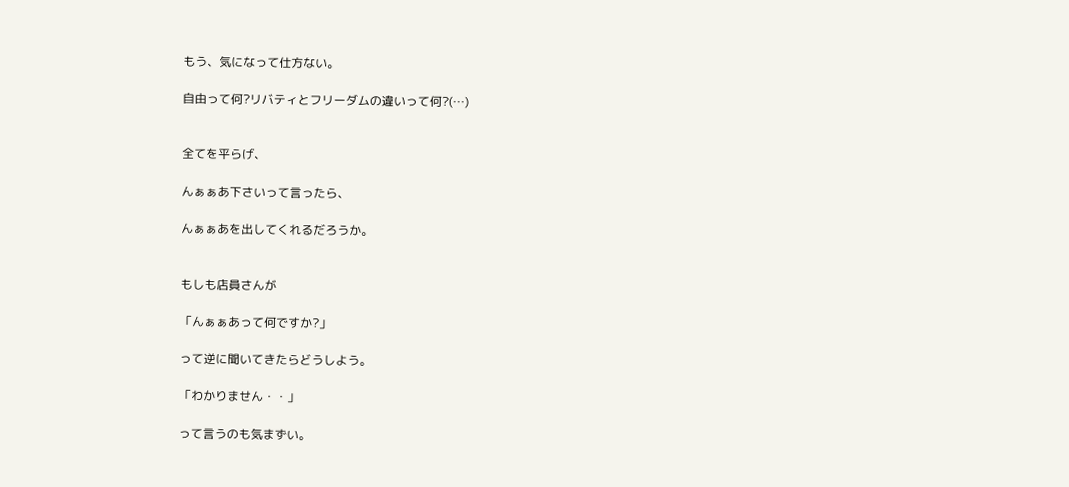もう、気になって仕方ない。

自由って何?リバティとフリーダムの違いって何?(…)


全てを平らげ、

んぁぁあ下さいって言ったら、

んぁぁあを出してくれるだろうか。


もしも店員さんが

「んぁぁあって何ですか?」

って逆に聞いてきたらどうしよう。

「わかりません・・」

って言うのも気まずい。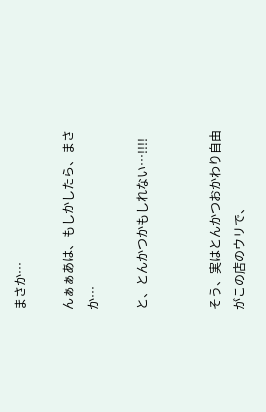まさか…

んぁぁあは、もしかしたら、まさか…

と、とんかつかもしれない…!!!!


そう、実はとんかつおかわり自由がこの店のウリで、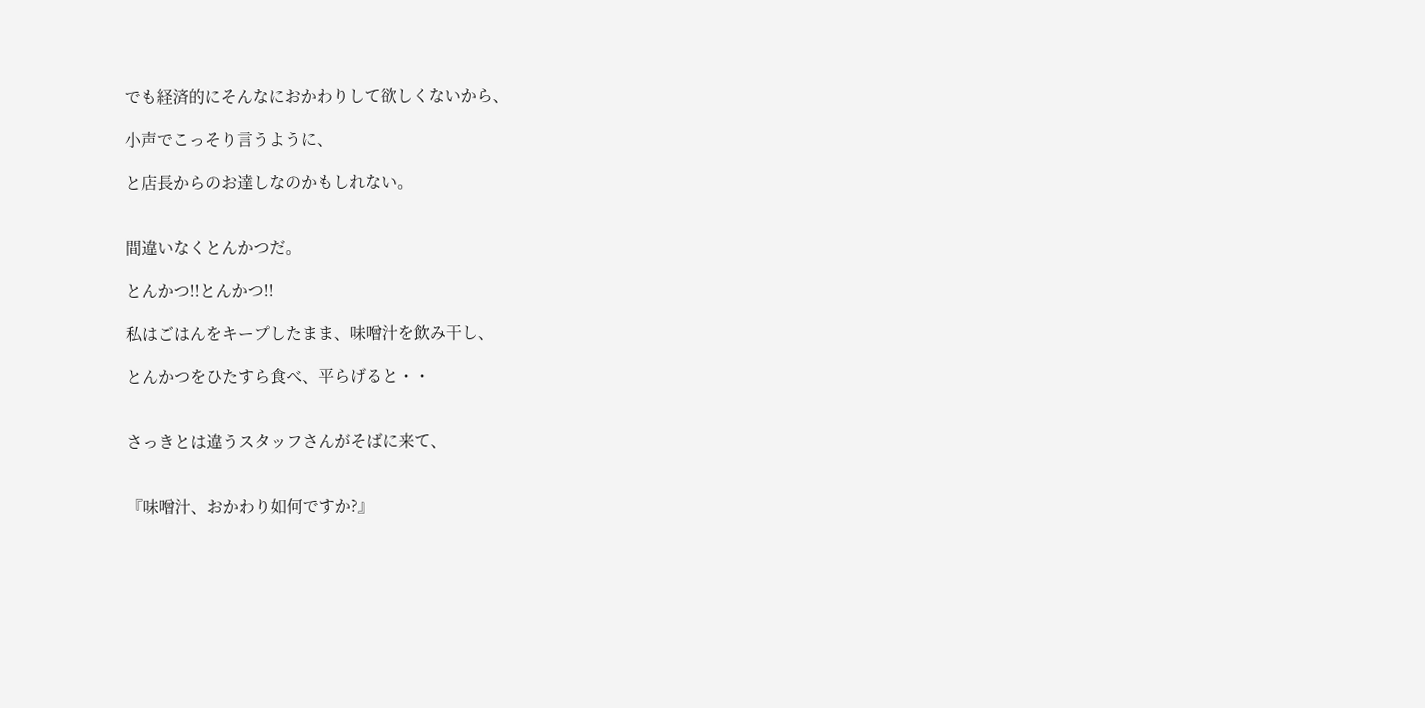でも経済的にそんなにおかわりして欲しくないから、

小声でこっそり言うように、

と店長からのお達しなのかもしれない。


間違いなくとんかつだ。

とんかつ!!とんかつ!!

私はごはんをキープしたまま、味噌汁を飲み干し、

とんかつをひたすら食べ、平らげると・・


さっきとは違うスタッフさんがそばに来て、


『味噌汁、おかわり如何ですか?』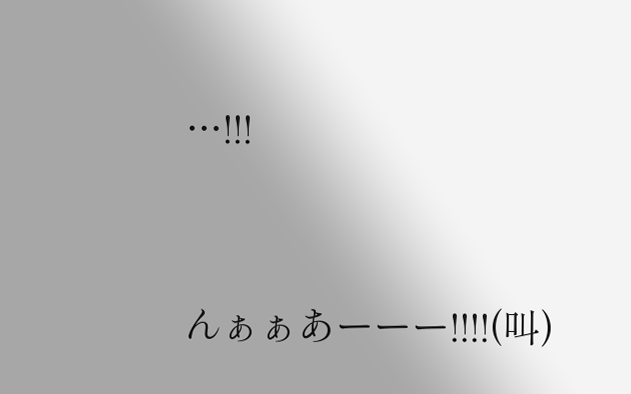…!!!


んぁぁあーーー!!!!(叫)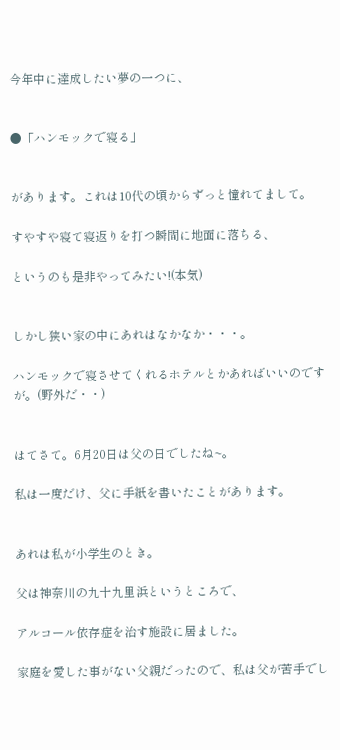今年中に達成したい夢の一つに、


●「ハンモックで寝る」


があります。これは10代の頃からずっと憧れてまして。

すやすや寝て寝返りを打つ瞬間に地面に落ちる、

というのも是非やってみたい!(本気)


しかし狭い家の中にあれはなかなか・・・。

ハンモックで寝させてくれるホテルとかあればいいのですが。(野外だ・・)


はてさて。6月20日は父の日でしたね~。

私は一度だけ、父に手紙を書いたことがあります。


あれは私が小学生のとき。

父は神奈川の九十九里浜というところで、

アルコール依存症を治す施設に居ました。

家庭を愛した事がない父親だったので、私は父が苦手でし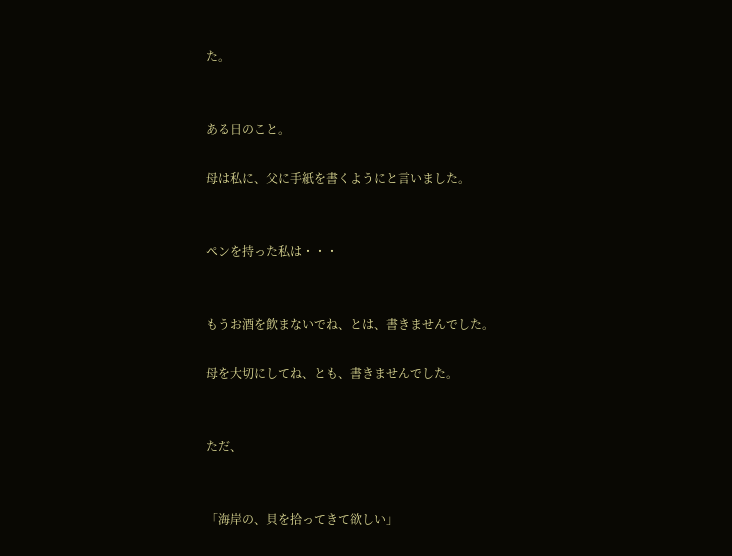た。


ある日のこと。

母は私に、父に手紙を書くようにと言いました。


ペンを持った私は・・・


もうお酒を飲まないでね、とは、書きませんでした。

母を大切にしてね、とも、書きませんでした。


ただ、


「海岸の、貝を拾ってきて欲しい」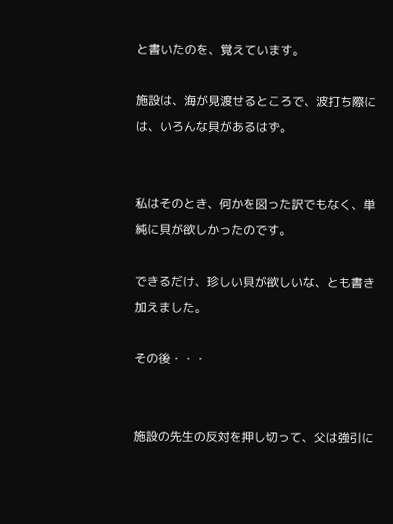と書いたのを、覚えています。

施設は、海が見渡せるところで、波打ち際には、いろんな貝があるはず。


私はそのとき、何かを図った訳でもなく、単純に貝が欲しかったのです。

できるだけ、珍しい貝が欲しいな、とも書き加えました。

その後・・・


施設の先生の反対を押し切って、父は強引に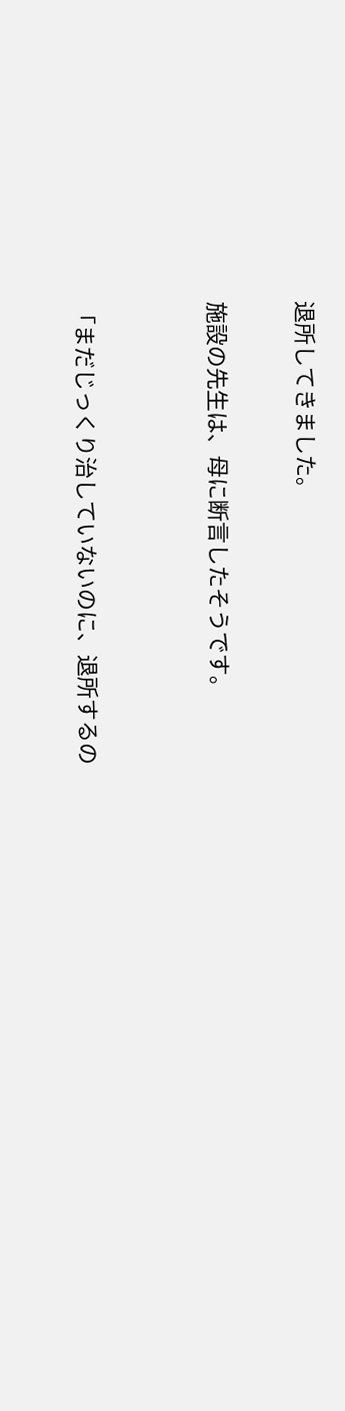退所してきました。

施設の先生は、母に断言したそうです。


「まだじっくり治していないのに、退所するの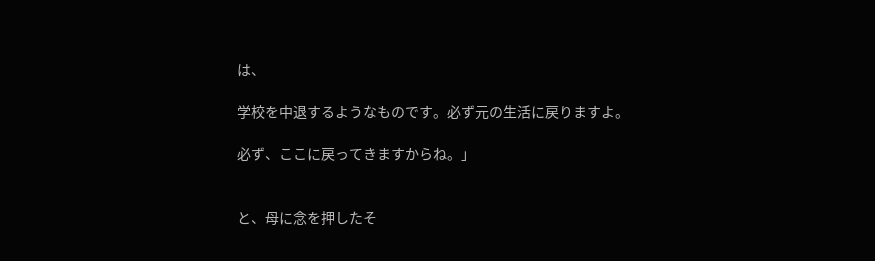は、

学校を中退するようなものです。必ず元の生活に戻りますよ。

必ず、ここに戻ってきますからね。」


と、母に念を押したそ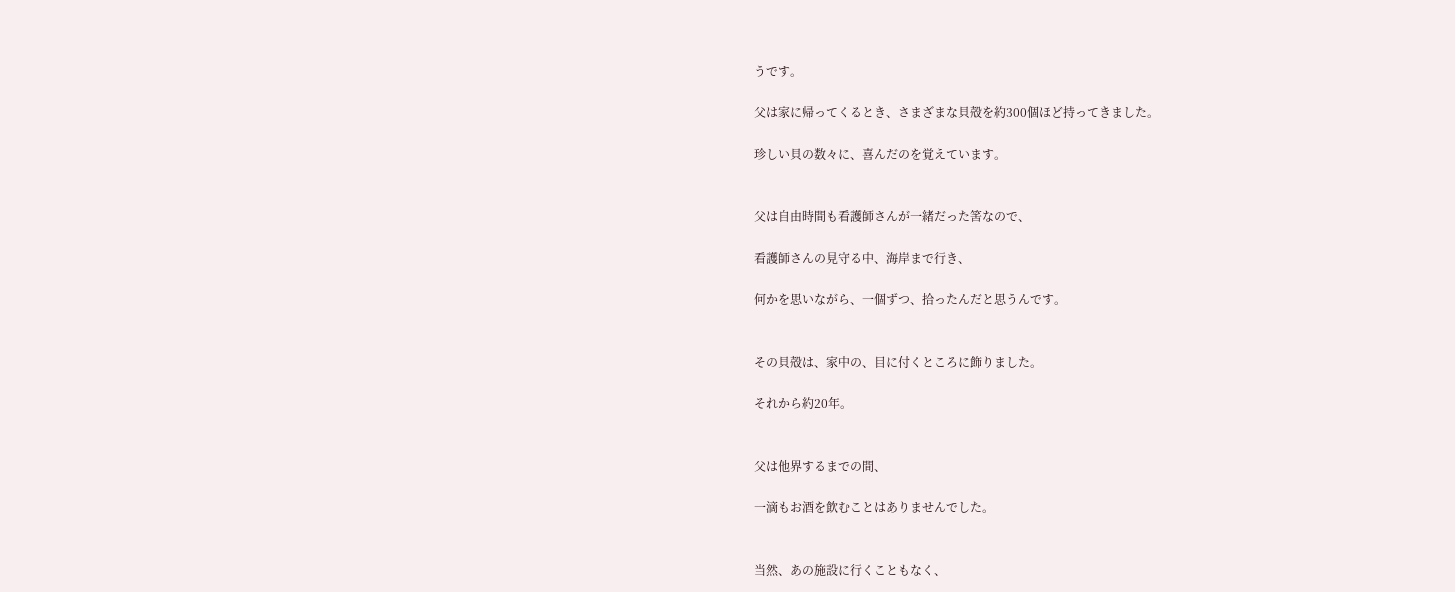うです。

父は家に帰ってくるとき、さまざまな貝殻を約300個ほど持ってきました。

珍しい貝の数々に、喜んだのを覚えています。


父は自由時間も看護師さんが一緒だった筈なので、

看護師さんの見守る中、海岸まで行き、

何かを思いながら、一個ずつ、拾ったんだと思うんです。


その貝殻は、家中の、目に付くところに飾りました。

それから約20年。


父は他界するまでの間、

一滴もお酒を飲むことはありませんでした。


当然、あの施設に行くこともなく、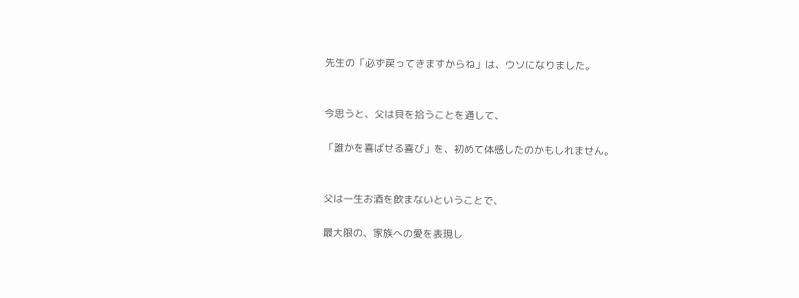先生の「必ず戻ってきますからね」は、ウソになりました。


今思うと、父は貝を拾うことを通して、

「誰かを喜ばせる喜び」を、初めて体感したのかもしれません。


父は一生お酒を飲まないということで、

最大限の、家族への愛を表現し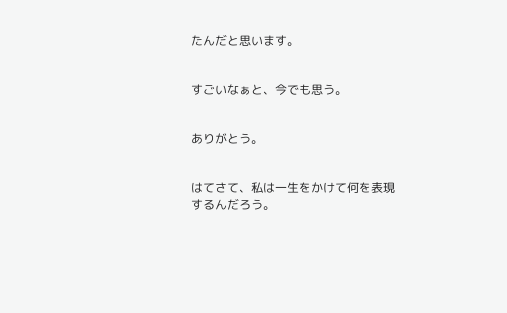たんだと思います。


すごいなぁと、今でも思う。


ありがとう。


はてさて、私は一生をかけて何を表現するんだろう。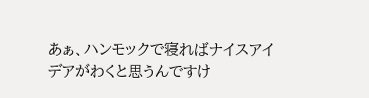あぁ、ハンモックで寝ればナイスアイデアがわくと思うんですけ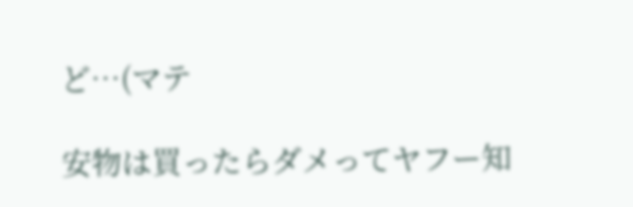ど…(マテ

安物は買ったらダメってヤフー知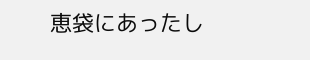恵袋にあったし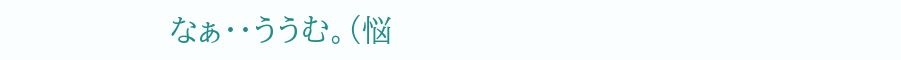なぁ・・ううむ。(悩